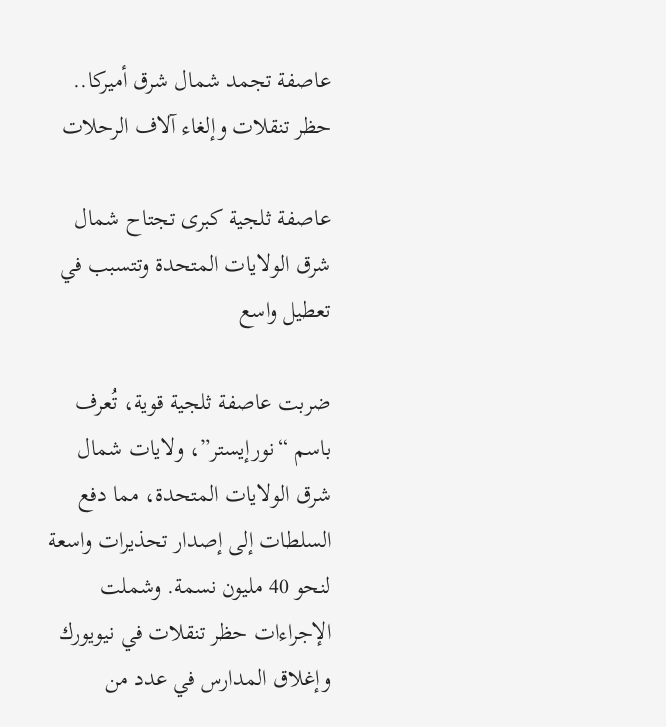عاصفة تجمد شمال شرق أميركا.. حظر تنقلات وإلغاء آلاف الرحلات

عاصفة ثلجية كبرى تجتاح شمال شرق الولايات المتحدة وتتسبب في تعطيل واسع

ضربت عاصفة ثلجية قوية، تُعرف باسم “نورإيستر”، ولايات شمال شرق الولايات المتحدة، مما دفع السلطات إلى إصدار تحذيرات واسعة لنحو 40 مليون نسمة. وشملت الإجراءات حظر تنقلات في نيويورك وإغلاق المدارس في عدد من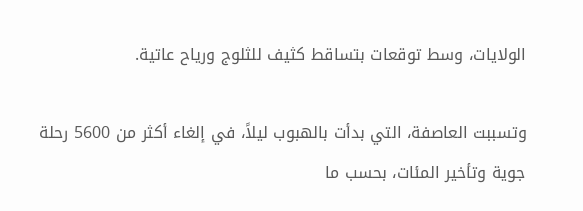الولايات، وسط توقعات بتساقط كثيف للثلوج ورياح عاتية.

وتسببت العاصفة، التي بدأت بالهبوب ليلاً، في إلغاء أكثر من 5600 رحلة جوية وتأخير المئات، بحسب ما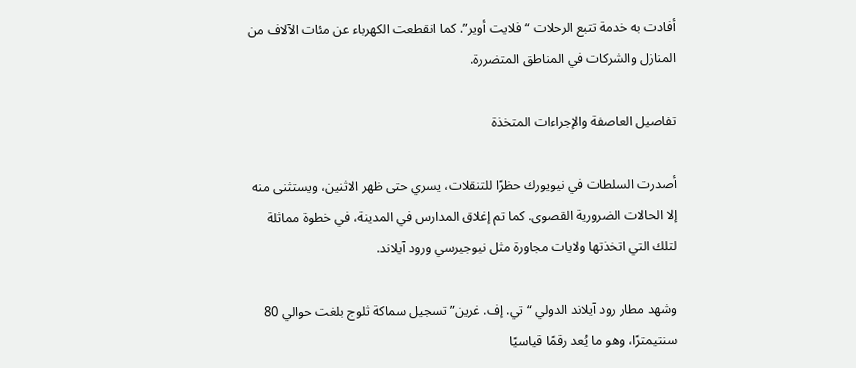أفادت به خدمة تتبع الرحلات “فلايت أوير”. كما انقطعت الكهرباء عن مئات الآلاف من المنازل والشركات في المناطق المتضررة.

تفاصيل العاصفة والإجراءات المتخذة

أصدرت السلطات في نيويورك حظرًا للتنقلات، يسري حتى ظهر الاثنين، ويستثنى منه إلا الحالات الضرورية القصوى. كما تم إغلاق المدارس في المدينة، في خطوة مماثلة لتلك التي اتخذتها ولايات مجاورة مثل نيوجيرسي ورود آيلاند.

وشهد مطار رود آيلاند الدولي “تي. إف. غرين” تسجيل سماكة ثلوج بلغت حوالي 80 سنتيمترًا، وهو ما يُعد رقمًا قياسيًا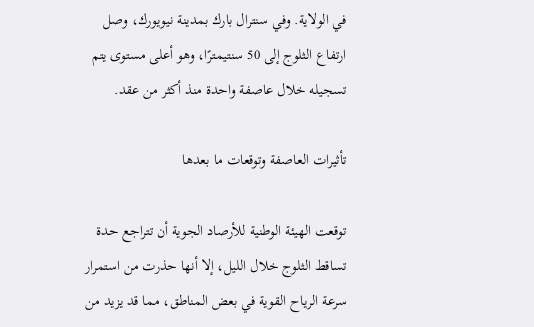في الولاية. وفي سنترال بارك بمدينة نيويورك، وصل ارتفاع الثلوج إلى 50 سنتيمترًا، وهو أعلى مستوى يتم تسجيله خلال عاصفة واحدة منذ أكثر من عقد.

تأثيرات العاصفة وتوقعات ما بعدها

توقعت الهيئة الوطنية للأرصاد الجوية أن تتراجع حدة تساقط الثلوج خلال الليل، إلا أنها حذرت من استمرار سرعة الرياح القوية في بعض المناطق، مما قد يزيد من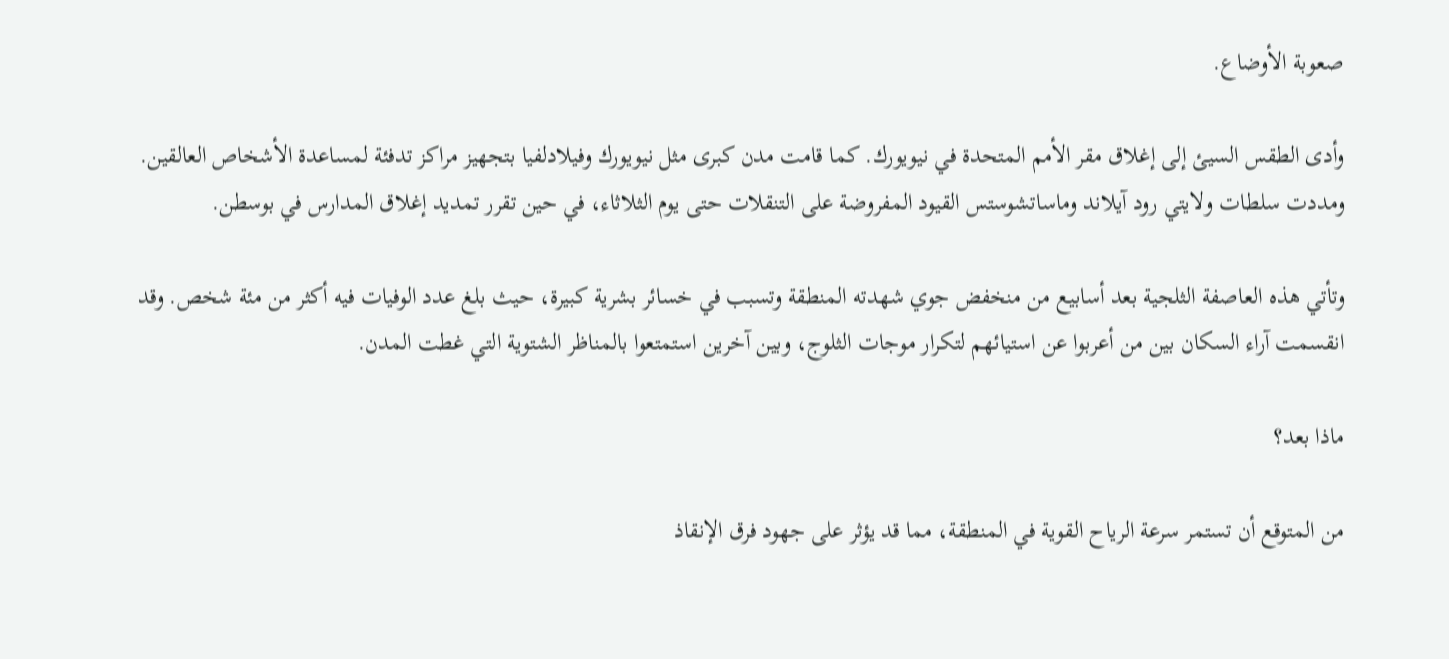صعوبة الأوضاع.

وأدى الطقس السيئ إلى إغلاق مقر الأمم المتحدة في نيويورك. كما قامت مدن كبرى مثل نيويورك وفيلادلفيا بتجهيز مراكز تدفئة لمساعدة الأشخاص العالقين. ومددت سلطات ولايتي رود آيلاند وماساتشوستس القيود المفروضة على التنقلات حتى يوم الثلاثاء، في حين تقرر تمديد إغلاق المدارس في بوسطن.

وتأتي هذه العاصفة الثلجية بعد أسابيع من منخفض جوي شهدته المنطقة وتسبب في خسائر بشرية كبيرة، حيث بلغ عدد الوفيات فيه أكثر من مئة شخص. وقد انقسمت آراء السكان بين من أعربوا عن استيائهم لتكرار موجات الثلوج، وبين آخرين استمتعوا بالمناظر الشتوية التي غطت المدن.

ماذا بعد؟

من المتوقع أن تستمر سرعة الرياح القوية في المنطقة، مما قد يؤثر على جهود فرق الإنقاذ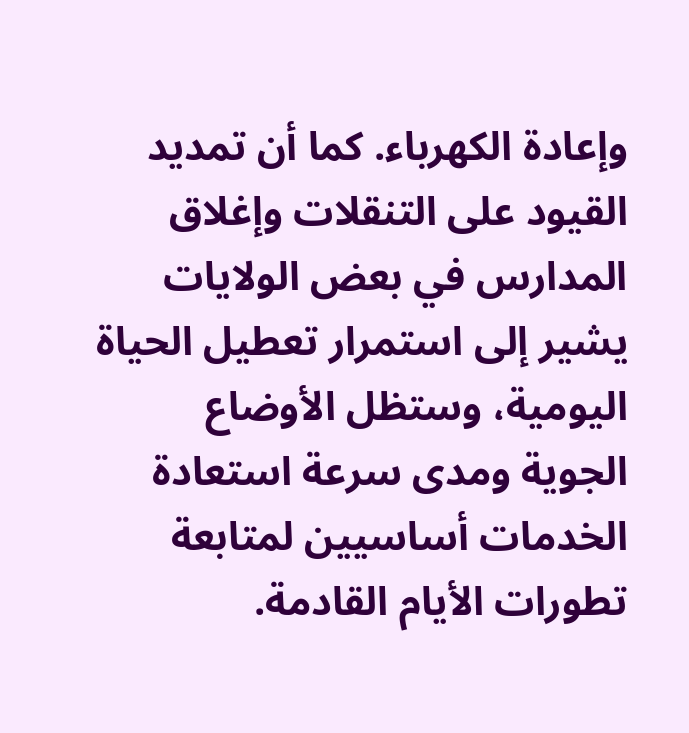وإعادة الكهرباء. كما أن تمديد القيود على التنقلات وإغلاق المدارس في بعض الولايات يشير إلى استمرار تعطيل الحياة اليومية، وستظل الأوضاع الجوية ومدى سرعة استعادة الخدمات أساسيين لمتابعة تطورات الأيام القادمة.